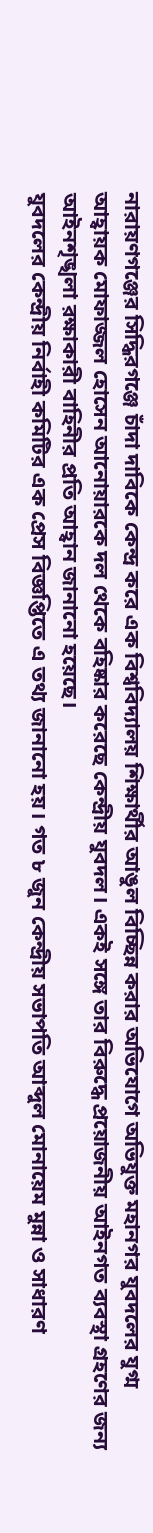নারায়ণগঞ্জের সিদ্ধিরগঞ্জে চাঁদা দাবিকে কেন্দ্র করে এক বিশ্ববিদ্যালয় শিক্ষার্থীর আঙুল বিচ্ছিন্ন করার অভিযোগে অভিযুক্ত মহানগর যুবদলের যুগ্ম আহ্বায়ক মোফাজ্জল হোসেন আনোয়ারকে দল থেকে বহিষ্কার করেছে কেন্দ্রীয় যুবদল। একই সঙ্গে তার বিরুদ্ধে প্রয়োজনীয় আইনগত ব্যবস্থা গ্রহণের জন্য আইনশৃঙ্খলা রক্ষাকারী বাহিনীর প্রতি আহ্বান জানানো হয়েছে।
যুবদলের কেন্দ্রীয় নির্বাহী কমিটির এক প্রেস বিজ্ঞপ্তিতে এ তথ্য জানানো হয়। গত ৮ জুন কেন্দ্রীয় সভাপতি আব্দুল মোনায়েম মুন্না ও সাধারণ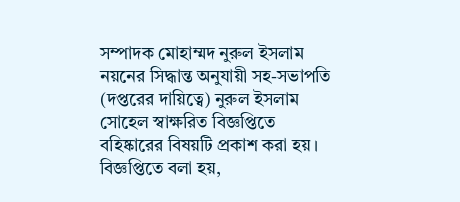সম্পাদক মোহাম্মদ নুরুল ইসলাম নয়নের সিদ্ধান্ত অনুযায়ী সহ-সভাপতি (দপ্তরের দায়িত্বে) নুরুল ইসলাম সোহেল স্বাক্ষরিত বিজ্ঞপ্তিতে বহিষ্কারের বিষয়টি প্রকাশ করা হয়।
বিজ্ঞপ্তিতে বলা হয়,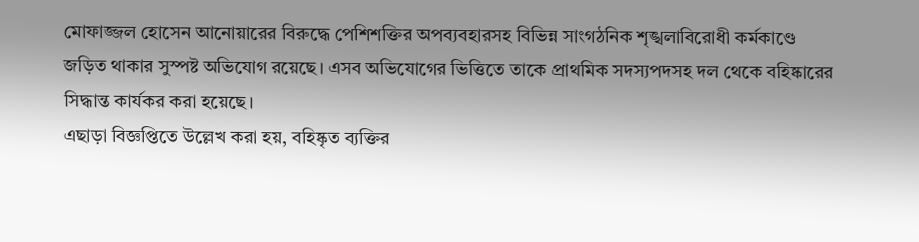মোফাজ্জল হোসেন আনোয়ারের বিরুদ্ধে পেশিশক্তির অপব্যবহারসহ বিভিন্ন সাংগঠনিক শৃঙ্খলাবিরোধী কর্মকাণ্ডে জড়িত থাকার সুস্পষ্ট অভিযোগ রয়েছে। এসব অভিযোগের ভিত্তিতে তাকে প্রাথমিক সদস্যপদসহ দল থেকে বহিষ্কারের সিদ্ধান্ত কার্যকর করা হয়েছে।
এছাড়া বিজ্ঞপ্তিতে উল্লেখ করা হয়, বহিষ্কৃত ব্যক্তির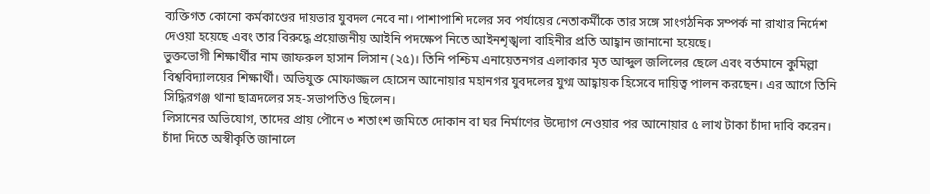ব্যক্তিগত কোনো কর্মকাণ্ডের দায়ভার যুবদল নেবে না। পাশাপাশি দলের সব পর্যায়ের নেতাকর্মীকে তার সঙ্গে সাংগঠনিক সম্পর্ক না রাখার নির্দেশ দেওয়া হয়েছে এবং তার বিরুদ্ধে প্রয়োজনীয় আইনি পদক্ষেপ নিতে আইনশৃঙ্খলা বাহিনীর প্রতি আহ্বান জানানো হয়েছে।
ভুক্তভোগী শিক্ষার্থীর নাম জাফরুল হাসান লিসান (২৫)। তিনি পশ্চিম এনায়েতনগর এলাকার মৃত আব্দুল জলিলের ছেলে এবং বর্তমানে কুমিল্লা বিশ্ববিদ্যালয়ের শিক্ষার্থী। অভিযুক্ত মোফাজ্জল হোসেন আনোয়ার মহানগর যুবদলের যুগ্ম আহ্বায়ক হিসেবে দায়িত্ব পালন করছেন। এর আগে তিনি সিদ্ধিরগঞ্জ থানা ছাত্রদলের সহ-সভাপতিও ছিলেন।
লিসানের অভিযোগ, তাদের প্রায় পৌনে ৩ শতাংশ জমিতে দোকান বা ঘর নির্মাণের উদ্যোগ নেওয়ার পর আনোয়ার ৫ লাখ টাকা চাঁদা দাবি করেন। চাঁদা দিতে অস্বীকৃতি জানালে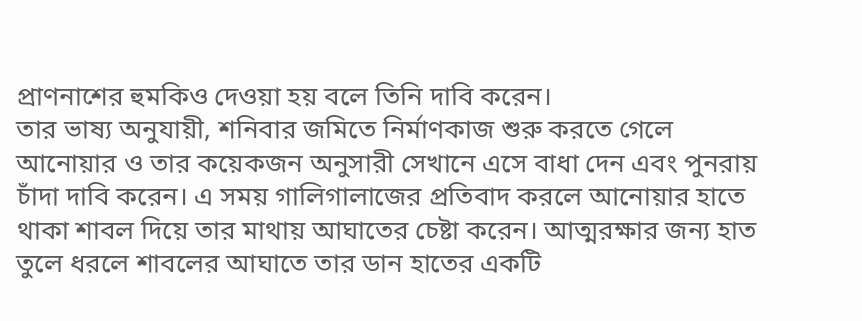প্রাণনাশের হুমকিও দেওয়া হয় বলে তিনি দাবি করেন।
তার ভাষ্য অনুযায়ী, শনিবার জমিতে নির্মাণকাজ শুরু করতে গেলে আনোয়ার ও তার কয়েকজন অনুসারী সেখানে এসে বাধা দেন এবং পুনরায় চাঁদা দাবি করেন। এ সময় গালিগালাজের প্রতিবাদ করলে আনোয়ার হাতে থাকা শাবল দিয়ে তার মাথায় আঘাতের চেষ্টা করেন। আত্মরক্ষার জন্য হাত তুলে ধরলে শাবলের আঘাতে তার ডান হাতের একটি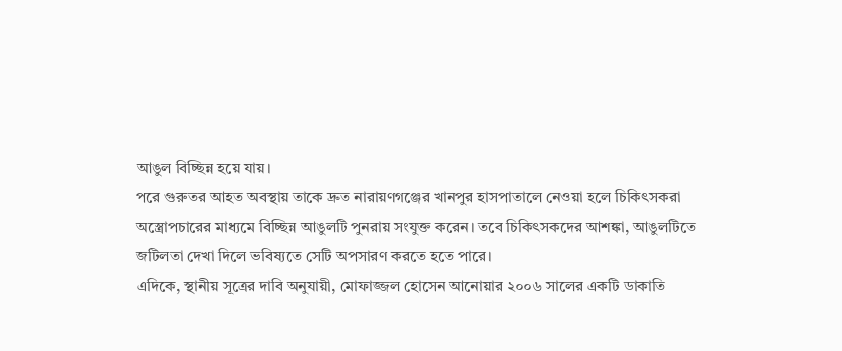আঙুল বিচ্ছিন্ন হয়ে যায়।
পরে গুরুতর আহত অবস্থায় তাকে দ্রুত নারায়ণগঞ্জের খানপুর হাসপাতালে নেওয়া হলে চিকিৎসকরা অস্ত্রোপচারের মাধ্যমে বিচ্ছিন্ন আঙুলটি পুনরায় সংযুক্ত করেন। তবে চিকিৎসকদের আশঙ্কা, আঙুলটিতে জটিলতা দেখা দিলে ভবিষ্যতে সেটি অপসারণ করতে হতে পারে।
এদিকে, স্থানীয় সূত্রের দাবি অনুযায়ী, মোফাজ্জল হোসেন আনোয়ার ২০০৬ সালের একটি ডাকাতি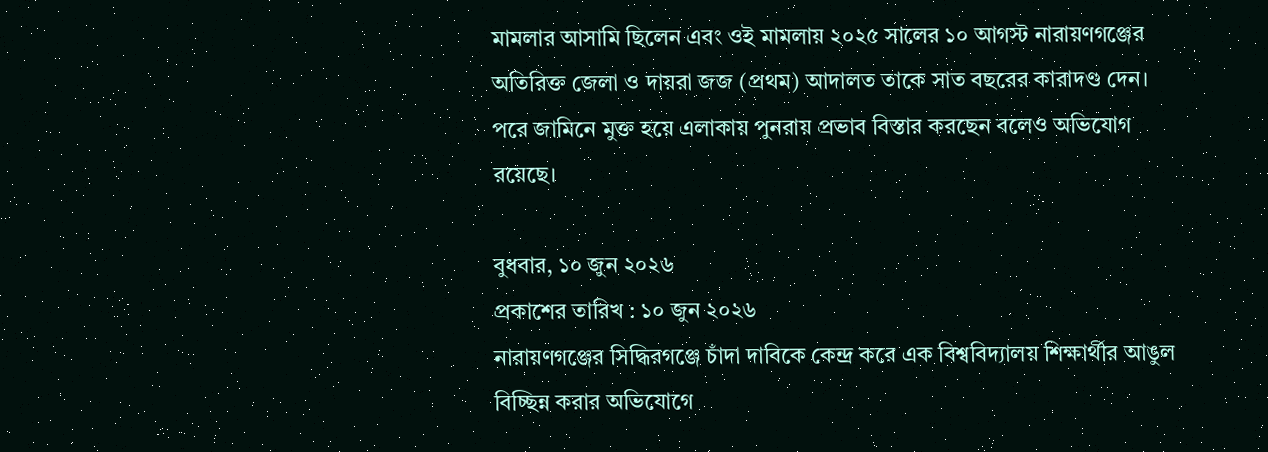মামলার আসামি ছিলেন এবং ওই মামলায় ২০২৫ সালের ১০ আগস্ট নারায়ণগঞ্জের অতিরিক্ত জেলা ও দায়রা জজ (প্রথম) আদালত তাকে সাত বছরের কারাদণ্ড দেন। পরে জামিনে মুক্ত হয়ে এলাকায় পুনরায় প্রভাব বিস্তার করছেন বলেও অভিযোগ রয়েছে।

বুধবার, ১০ জুন ২০২৬
প্রকাশের তারিখ : ১০ জুন ২০২৬
নারায়ণগঞ্জের সিদ্ধিরগঞ্জে চাঁদা দাবিকে কেন্দ্র করে এক বিশ্ববিদ্যালয় শিক্ষার্থীর আঙুল বিচ্ছিন্ন করার অভিযোগে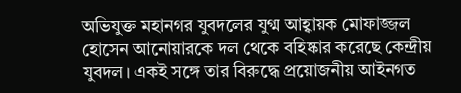অভিযুক্ত মহানগর যুবদলের যুগ্ম আহ্বায়ক মোফাজ্জল হোসেন আনোয়ারকে দল থেকে বহিষ্কার করেছে কেন্দ্রীয় যুবদল। একই সঙ্গে তার বিরুদ্ধে প্রয়োজনীয় আইনগত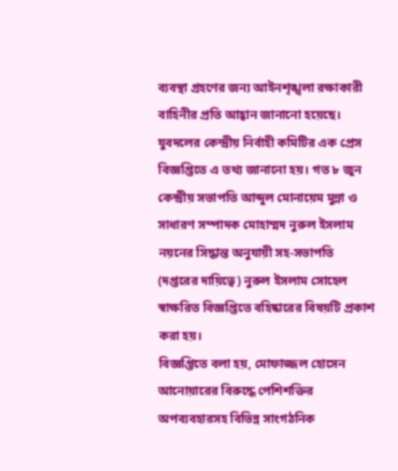ব্যবস্থা গ্রহণের জন্য আইনশৃঙ্খলা রক্ষাকারী বাহিনীর প্রতি আহ্বান জানানো হয়েছে।
যুবদলের কেন্দ্রীয় নির্বাহী কমিটির এক প্রেস বিজ্ঞপ্তিতে এ তথ্য জানানো হয়। গত ৮ জুন কেন্দ্রীয় সভাপতি আব্দুল মোনায়েম মুন্না ও সাধারণ সম্পাদক মোহাম্মদ নুরুল ইসলাম নয়নের সিদ্ধান্ত অনুযায়ী সহ-সভাপতি (দপ্তরের দায়িত্বে) নুরুল ইসলাম সোহেল স্বাক্ষরিত বিজ্ঞপ্তিতে বহিষ্কারের বিষয়টি প্রকাশ করা হয়।
বিজ্ঞপ্তিতে বলা হয়, মোফাজ্জল হোসেন আনোয়ারের বিরুদ্ধে পেশিশক্তির অপব্যবহারসহ বিভিন্ন সাংগঠনিক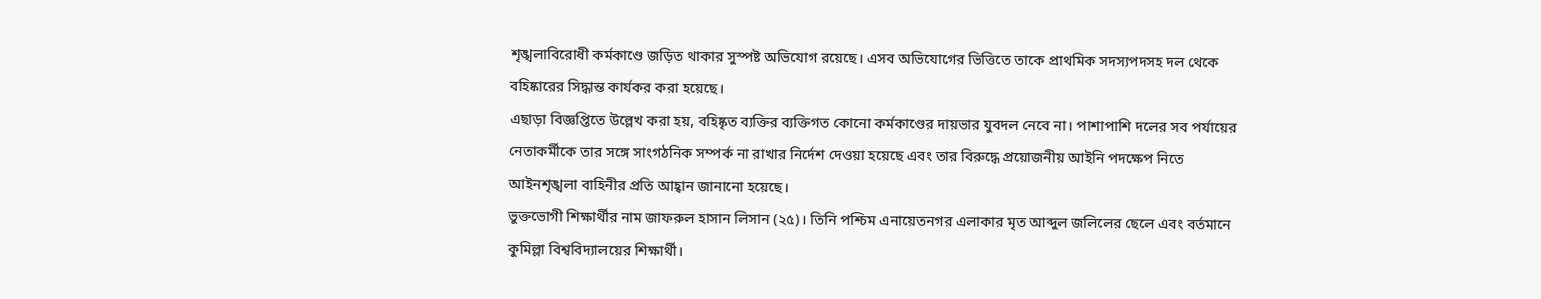শৃঙ্খলাবিরোধী কর্মকাণ্ডে জড়িত থাকার সুস্পষ্ট অভিযোগ রয়েছে। এসব অভিযোগের ভিত্তিতে তাকে প্রাথমিক সদস্যপদসহ দল থেকে বহিষ্কারের সিদ্ধান্ত কার্যকর করা হয়েছে।
এছাড়া বিজ্ঞপ্তিতে উল্লেখ করা হয়, বহিষ্কৃত ব্যক্তির ব্যক্তিগত কোনো কর্মকাণ্ডের দায়ভার যুবদল নেবে না। পাশাপাশি দলের সব পর্যায়ের নেতাকর্মীকে তার সঙ্গে সাংগঠনিক সম্পর্ক না রাখার নির্দেশ দেওয়া হয়েছে এবং তার বিরুদ্ধে প্রয়োজনীয় আইনি পদক্ষেপ নিতে আইনশৃঙ্খলা বাহিনীর প্রতি আহ্বান জানানো হয়েছে।
ভুক্তভোগী শিক্ষার্থীর নাম জাফরুল হাসান লিসান (২৫)। তিনি পশ্চিম এনায়েতনগর এলাকার মৃত আব্দুল জলিলের ছেলে এবং বর্তমানে কুমিল্লা বিশ্ববিদ্যালয়ের শিক্ষার্থী।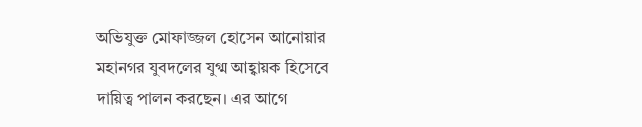অভিযুক্ত মোফাজ্জল হোসেন আনোয়ার মহানগর যুবদলের যুগ্ম আহ্বায়ক হিসেবে দায়িত্ব পালন করছেন। এর আগে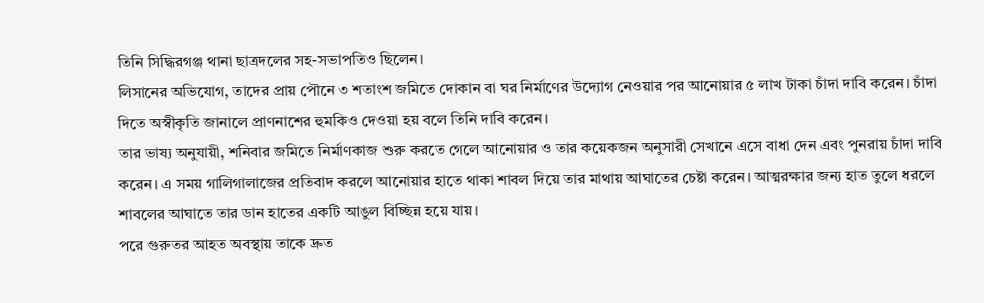তিনি সিদ্ধিরগঞ্জ থানা ছাত্রদলের সহ-সভাপতিও ছিলেন।
লিসানের অভিযোগ, তাদের প্রায় পৌনে ৩ শতাংশ জমিতে দোকান বা ঘর নির্মাণের উদ্যোগ নেওয়ার পর আনোয়ার ৫ লাখ টাকা চাঁদা দাবি করেন। চাঁদা দিতে অস্বীকৃতি জানালে প্রাণনাশের হুমকিও দেওয়া হয় বলে তিনি দাবি করেন।
তার ভাষ্য অনুযায়ী, শনিবার জমিতে নির্মাণকাজ শুরু করতে গেলে আনোয়ার ও তার কয়েকজন অনুসারী সেখানে এসে বাধা দেন এবং পুনরায় চাঁদা দাবি করেন। এ সময় গালিগালাজের প্রতিবাদ করলে আনোয়ার হাতে থাকা শাবল দিয়ে তার মাথায় আঘাতের চেষ্টা করেন। আত্মরক্ষার জন্য হাত তুলে ধরলে শাবলের আঘাতে তার ডান হাতের একটি আঙুল বিচ্ছিন্ন হয়ে যায়।
পরে গুরুতর আহত অবস্থায় তাকে দ্রুত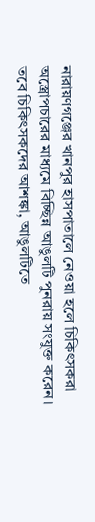নারায়ণগঞ্জের খানপুর হাসপাতালে নেওয়া হলে চিকিৎসকরা অস্ত্রোপচারের মাধ্যমে বিচ্ছিন্ন আঙুলটি পুনরায় সংযুক্ত করেন। তবে চিকিৎসকদের আশঙ্কা, আঙুলটিতে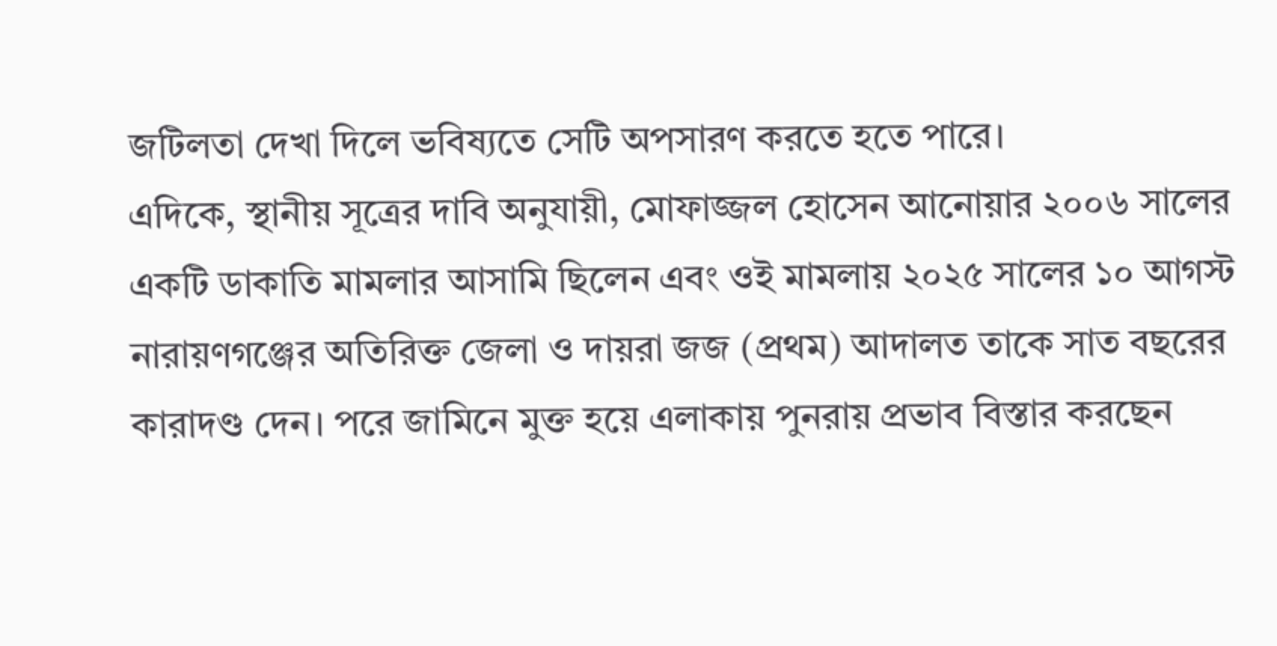জটিলতা দেখা দিলে ভবিষ্যতে সেটি অপসারণ করতে হতে পারে।
এদিকে, স্থানীয় সূত্রের দাবি অনুযায়ী, মোফাজ্জল হোসেন আনোয়ার ২০০৬ সালের একটি ডাকাতি মামলার আসামি ছিলেন এবং ওই মামলায় ২০২৫ সালের ১০ আগস্ট নারায়ণগঞ্জের অতিরিক্ত জেলা ও দায়রা জজ (প্রথম) আদালত তাকে সাত বছরের কারাদণ্ড দেন। পরে জামিনে মুক্ত হয়ে এলাকায় পুনরায় প্রভাব বিস্তার করছেন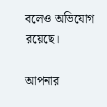বলেও অভিযোগ রয়েছে।

আপনার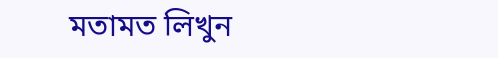মতামত লিখুন